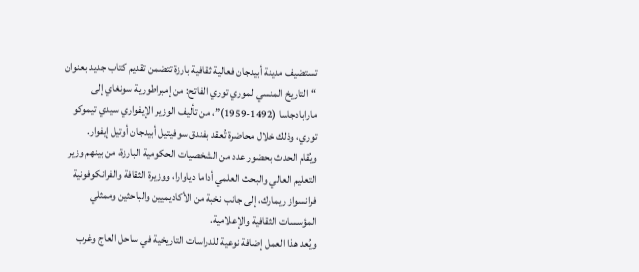تستضيف مدينة أبيدجان فعالية ثقافية بارزة تتضمن تقديم كتاب جديد بعنوان “التاريخ المنسي لموري توري الفاتح: من إمبراطورية سونغاي إلى مارابادجاسا (1492-1959)”، من تأليف الوزير الإيفواري سيدي تيموكو توري، وذلك خلال محاضرة تُعقد بفندق سوفيتيل أبيدجان أوتيل إيفوار.
ويُقام الحدث بحضور عدد من الشخصيات الحكومية البارزة، من بينهم وزير التعليم العالي والبحث العلمي أداما دياوارا، ووزيرة الثقافة والفرانكوفونية فرانسواز ريمارك، إلى جانب نخبة من الأكاديميين والباحثين وممثلي المؤسسات الثقافية والإعلامية.
ويُعد هذا العمل إضافة نوعية للدراسات التاريخية في ساحل العاج وغرب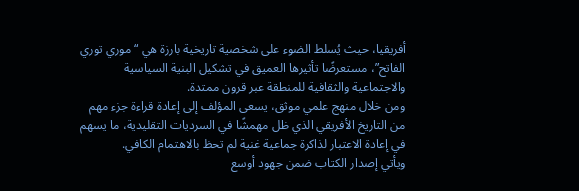أفريقيا، حيث يُسلط الضوء على شخصية تاريخية بارزة هي “موري توري الفاتح”، مستعرضًا تأثيرها العميق في تشكيل البنية السياسية والاجتماعية والثقافية للمنطقة عبر قرون ممتدة.
ومن خلال منهج علمي موثق، يسعى المؤلف إلى إعادة قراءة جزء مهم من التاريخ الأفريقي الذي ظل مهمشًا في السرديات التقليدية، ما يسهم في إعادة الاعتبار لذاكرة جماعية غنية لم تحظ بالاهتمام الكافي.
ويأتي إصدار الكتاب ضمن جهود أوسع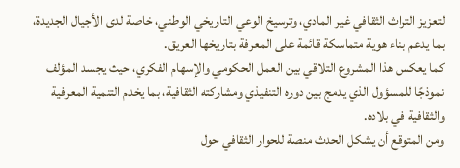لتعزيز التراث الثقافي غير المادي، وترسيخ الوعي التاريخي الوطني، خاصة لدى الأجيال الجديدة، بما يدعم بناء هوية متماسكة قائمة على المعرفة بتاريخها العريق.
كما يعكس هذا المشروع التلاقي بين العمل الحكومي والإسهام الفكري، حيث يجسد المؤلف نموذجًا للمسؤول الذي يدمج بين دوره التنفيذي ومشاركته الثقافية، بما يخدم التنمية المعرفية والثقافية في بلاده.
ومن المتوقع أن يشكل الحدث منصة للحوار الثقافي حول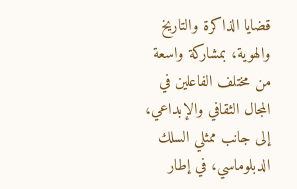قضايا الذاكرة والتاريخ والهوية، بمشاركة واسعة من مختلف الفاعلين في المجال الثقافي والإبداعي، إلى جانب ممثلي السلك الدبلوماسي، في إطار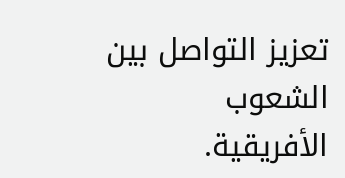تعزيز التواصل بين الشعوب الأفريقية.